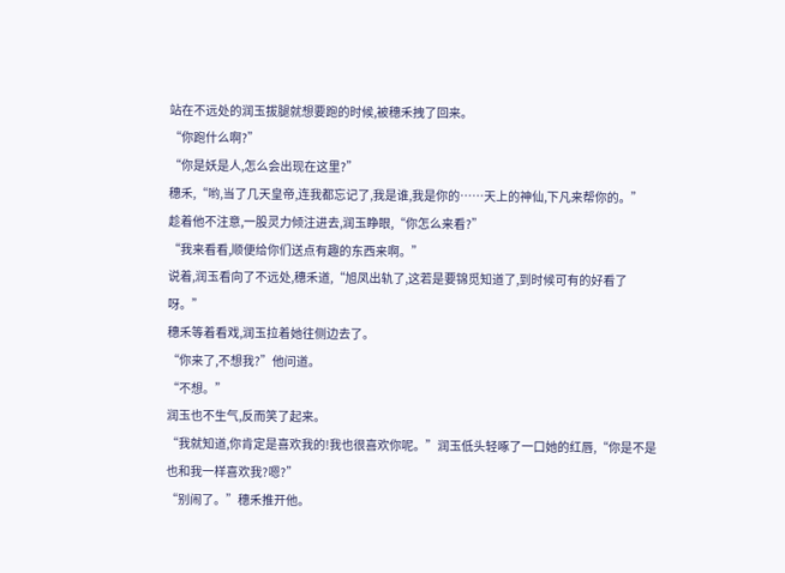站在不远处的润玉拔腿就想要跑的时候,被穗禾拽了回来。
“你跑什么啊?”
“你是妖是人,怎么会出现在这里?”
穗禾,“哟,当了几天皇帝,连我都忘记了,我是谁,我是你的……天上的神仙,下凡来帮你的。”
趁着他不注意,一股灵力倾注进去,润玉睁眼,“你怎么来看?”
“我来看看,顺便给你们送点有趣的东西来啊。”
说着,润玉看向了不远处,穗禾道,“旭凤出轨了,这若是要锦觅知道了,到时候可有的好看了呀。”
穗禾等着看戏,润玉拉着她往侧边去了。
“你来了,不想我?”他问道。
“不想。”
润玉也不生气,反而笑了起来。
“我就知道,你肯定是喜欢我的!我也很喜欢你呢。”润玉低头轻啄了一口她的红唇,“你是不是也和我一样喜欢我?嗯?”
“别闹了。”穗禾推开他。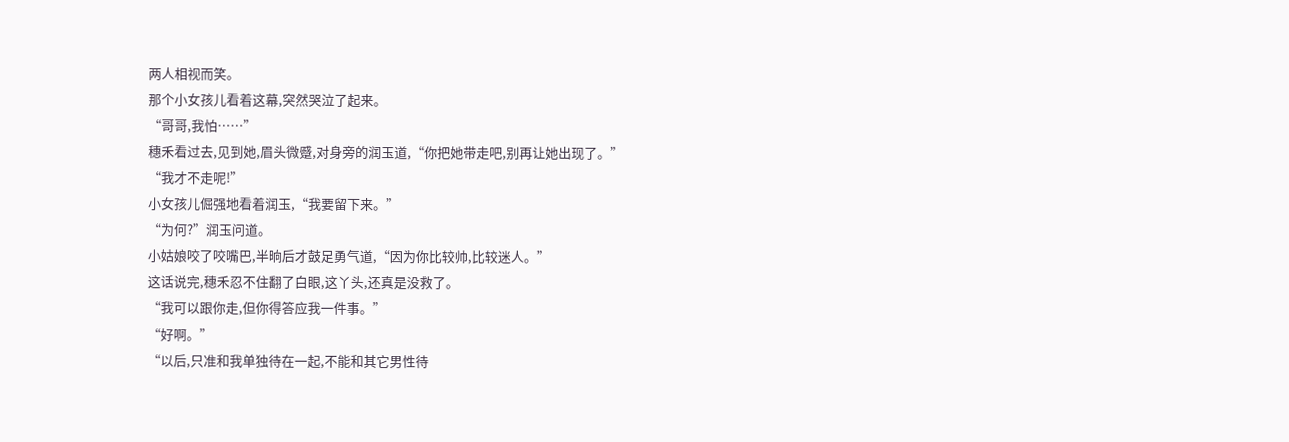两人相视而笑。
那个小女孩儿看着这幕,突然哭泣了起来。
“哥哥,我怕……”
穗禾看过去,见到她,眉头微蹙,对身旁的润玉道,“你把她带走吧,别再让她出现了。”
“我才不走呢!”
小女孩儿倔强地看着润玉,“我要留下来。”
“为何?”润玉问道。
小姑娘咬了咬嘴巴,半晌后才鼓足勇气道,“因为你比较帅,比较迷人。”
这话说完,穗禾忍不住翻了白眼,这丫头,还真是没救了。
“我可以跟你走,但你得答应我一件事。”
“好啊。”
“以后,只准和我单独待在一起,不能和其它男性待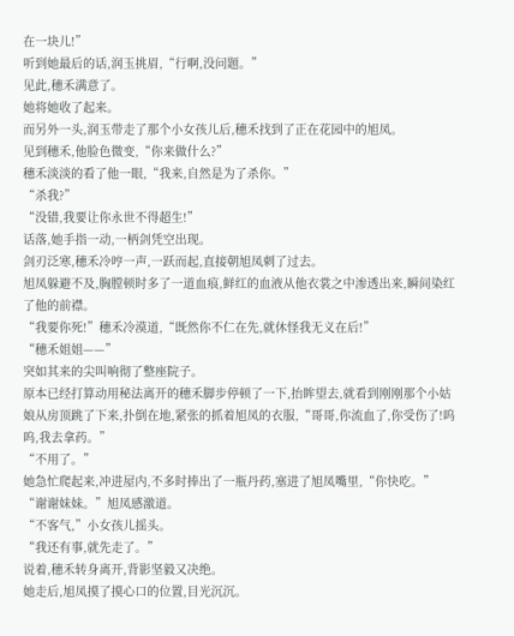在一块儿!”
听到她最后的话,润玉挑眉,“行啊,没问题。”
见此,穗禾满意了。
她将她收了起来。
而另外一头,润玉带走了那个小女孩儿后,穗禾找到了正在花园中的旭凤。
见到穗禾,他脸色微变,“你来做什么?”
穗禾淡淡的看了他一眼,“我来,自然是为了杀你。”
“杀我?”
“没错,我要让你永世不得超生!”
话落,她手指一动,一柄剑凭空出现。
剑刃泛寒,穗禾冷哼一声,一跃而起,直接朝旭凤刺了过去。
旭凤躲避不及,胸膛顿时多了一道血痕,鲜红的血液从他衣裳之中渗透出来,瞬间染红了他的前襟。
“我要你死!”穗禾冷漠道,“既然你不仁在先,就休怪我无义在后!”
“穗禾姐姐——”
突如其来的尖叫响彻了整座院子。
原本已经打算动用秘法离开的穗禾脚步停顿了一下,抬眸望去,就看到刚刚那个小姑娘从房顶跳了下来,扑倒在地,紧张的抓着旭凤的衣服,“哥哥,你流血了,你受伤了!呜呜,我去拿药。”
“不用了。”
她急忙爬起来,冲进屋内,不多时捧出了一瓶丹药,塞进了旭凤嘴里,“你快吃。”
“谢谢妹妹。”旭凤感激道。
“不客气,”小女孩儿摇头。
“我还有事,就先走了。”
说着,穗禾转身离开,背影坚毅又决绝。
她走后,旭凤摸了摸心口的位置,目光沉沉。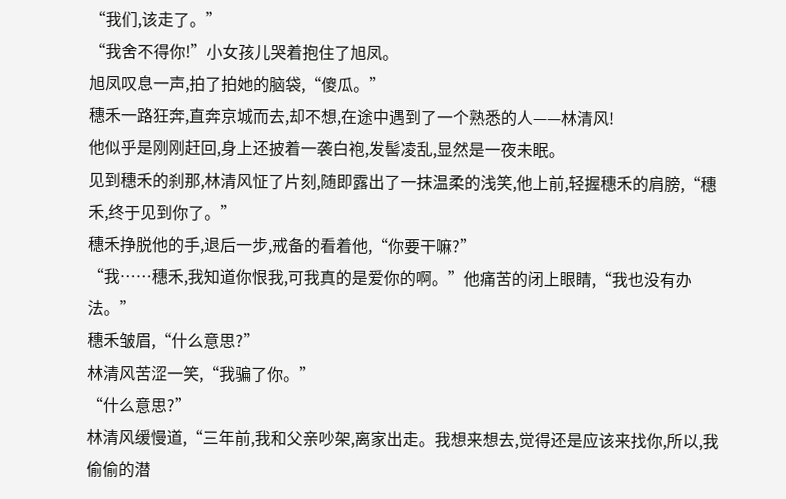“我们,该走了。”
“我舍不得你!”小女孩儿哭着抱住了旭凤。
旭凤叹息一声,拍了拍她的脑袋,“傻瓜。”
穗禾一路狂奔,直奔京城而去,却不想,在途中遇到了一个熟悉的人——林清风!
他似乎是刚刚赶回,身上还披着一袭白袍,发髻凌乱,显然是一夜未眠。
见到穗禾的刹那,林清风怔了片刻,随即露出了一抹温柔的浅笑,他上前,轻握穗禾的肩膀,“穗禾,终于见到你了。”
穗禾挣脱他的手,退后一步,戒备的看着他,“你要干嘛?”
“我……穗禾,我知道你恨我,可我真的是爱你的啊。”他痛苦的闭上眼睛,“我也没有办法。”
穗禾皱眉,“什么意思?”
林清风苦涩一笑,“我骗了你。”
“什么意思?”
林清风缓慢道,“三年前,我和父亲吵架,离家出走。我想来想去,觉得还是应该来找你,所以,我偷偷的潜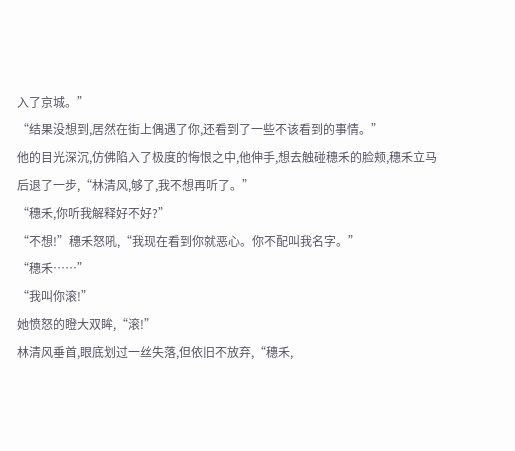入了京城。”
“结果没想到,居然在街上偶遇了你,还看到了一些不该看到的事情。”
他的目光深沉,仿佛陷入了极度的悔恨之中,他伸手,想去触碰穗禾的脸颊,穗禾立马后退了一步,“林清风,够了,我不想再听了。”
“穗禾,你听我解释好不好?”
“不想!”穗禾怒吼,“我现在看到你就恶心。你不配叫我名字。”
“穗禾……”
“我叫你滚!”
她愤怒的瞪大双眸,“滚!”
林清风垂首,眼底划过一丝失落,但依旧不放弃,“穗禾,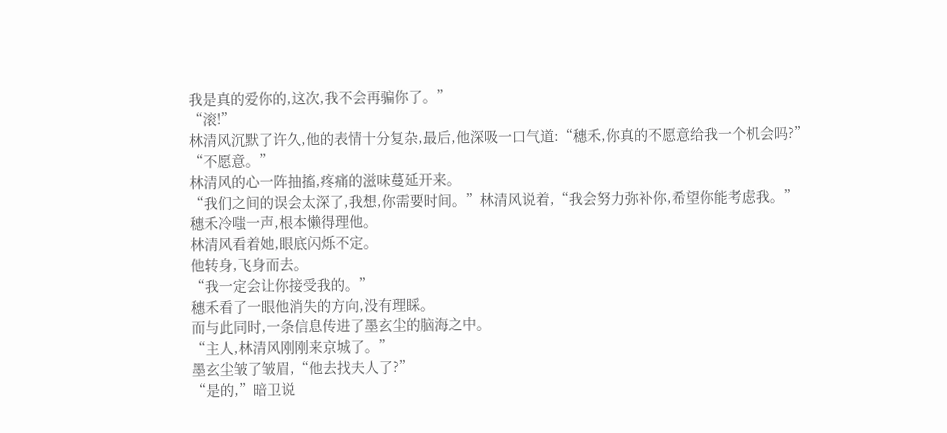我是真的爱你的,这次,我不会再骗你了。”
“滚!”
林清风沉默了许久,他的表情十分复杂,最后,他深吸一口气道:“穗禾,你真的不愿意给我一个机会吗?”
“不愿意。”
林清风的心一阵抽搐,疼痛的滋味蔓延开来。
“我们之间的误会太深了,我想,你需要时间。”林清风说着,“我会努力弥补你,希望你能考虑我。”
穗禾冷嗤一声,根本懒得理他。
林清风看着她,眼底闪烁不定。
他转身,飞身而去。
“我一定会让你接受我的。”
穗禾看了一眼他消失的方向,没有理睬。
而与此同时,一条信息传进了墨玄尘的脑海之中。
“主人,林清风刚刚来京城了。”
墨玄尘皱了皱眉,“他去找夫人了?”
“是的,”暗卫说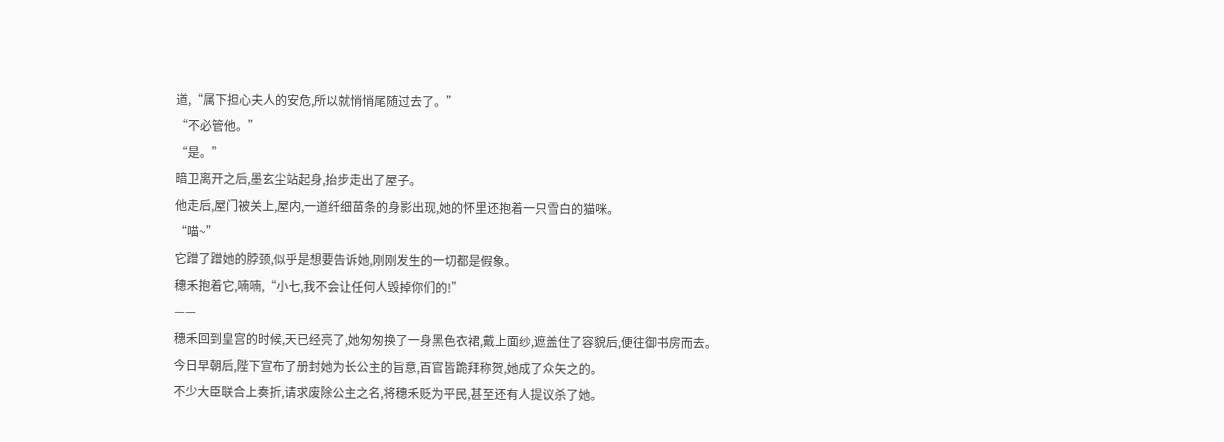道,“属下担心夫人的安危,所以就悄悄尾随过去了。”
“不必管他。”
“是。”
暗卫离开之后,墨玄尘站起身,抬步走出了屋子。
他走后,屋门被关上,屋内,一道纤细苗条的身影出现,她的怀里还抱着一只雪白的猫咪。
“喵~”
它蹭了蹭她的脖颈,似乎是想要告诉她,刚刚发生的一切都是假象。
穗禾抱着它,喃喃,“小七,我不会让任何人毁掉你们的!”
——
穗禾回到皇宫的时候,天已经亮了,她匆匆换了一身黑色衣裙,戴上面纱,遮盖住了容貌后,便往御书房而去。
今日早朝后,陛下宣布了册封她为长公主的旨意,百官皆跪拜称贺,她成了众矢之的。
不少大臣联合上奏折,请求废除公主之名,将穗禾贬为平民,甚至还有人提议杀了她。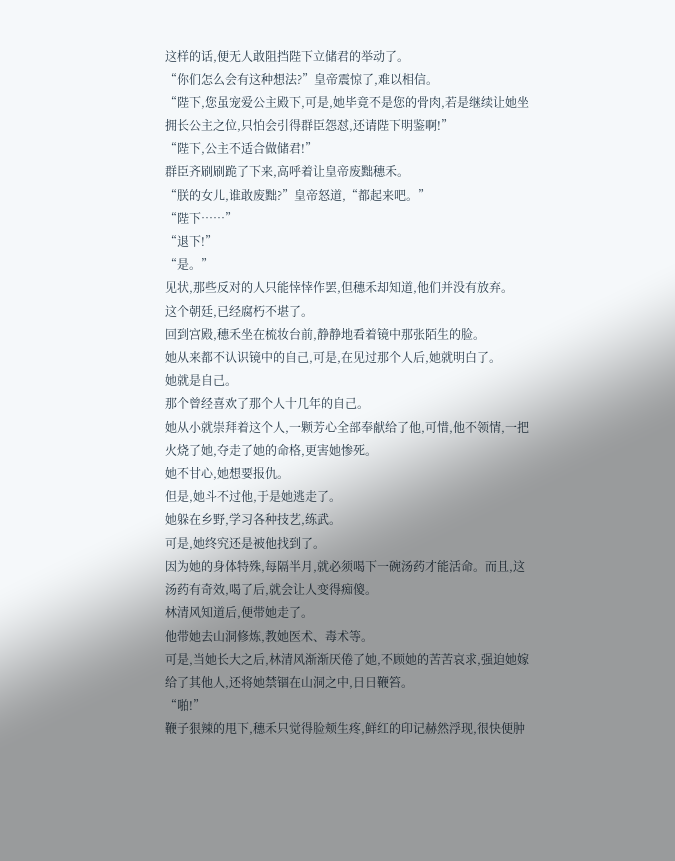这样的话,便无人敢阻挡陛下立储君的举动了。
“你们怎么会有这种想法?”皇帝震惊了,难以相信。
“陛下,您虽宠爱公主殿下,可是,她毕竟不是您的骨肉,若是继续让她坐拥长公主之位,只怕会引得群臣怨怼,还请陛下明鉴啊!”
“陛下,公主不适合做储君!”
群臣齐刷刷跪了下来,高呼着让皇帝废黜穗禾。
“朕的女儿,谁敢废黜?”皇帝怒道,“都起来吧。”
“陛下……”
“退下!”
“是。”
见状,那些反对的人只能悻悻作罢,但穗禾却知道,他们并没有放弃。
这个朝廷,已经腐朽不堪了。
回到宫殿,穗禾坐在梳妆台前,静静地看着镜中那张陌生的脸。
她从来都不认识镜中的自己,可是,在见过那个人后,她就明白了。
她就是自己。
那个曾经喜欢了那个人十几年的自己。
她从小就崇拜着这个人,一颗芳心全部奉献给了他,可惜,他不领情,一把火烧了她,夺走了她的命格,更害她惨死。
她不甘心,她想要报仇。
但是,她斗不过他,于是她逃走了。
她躲在乡野,学习各种技艺,练武。
可是,她终究还是被他找到了。
因为她的身体特殊,每隔半月,就必须喝下一碗汤药才能活命。而且,这汤药有奇效,喝了后,就会让人变得痴傻。
林清风知道后,便带她走了。
他带她去山洞修炼,教她医术、毒术等。
可是,当她长大之后,林清风渐渐厌倦了她,不顾她的苦苦哀求,强迫她嫁给了其他人,还将她禁锢在山洞之中,日日鞭笞。
“啪!”
鞭子狠辣的甩下,穗禾只觉得脸颊生疼,鲜红的印记赫然浮现,很快便肿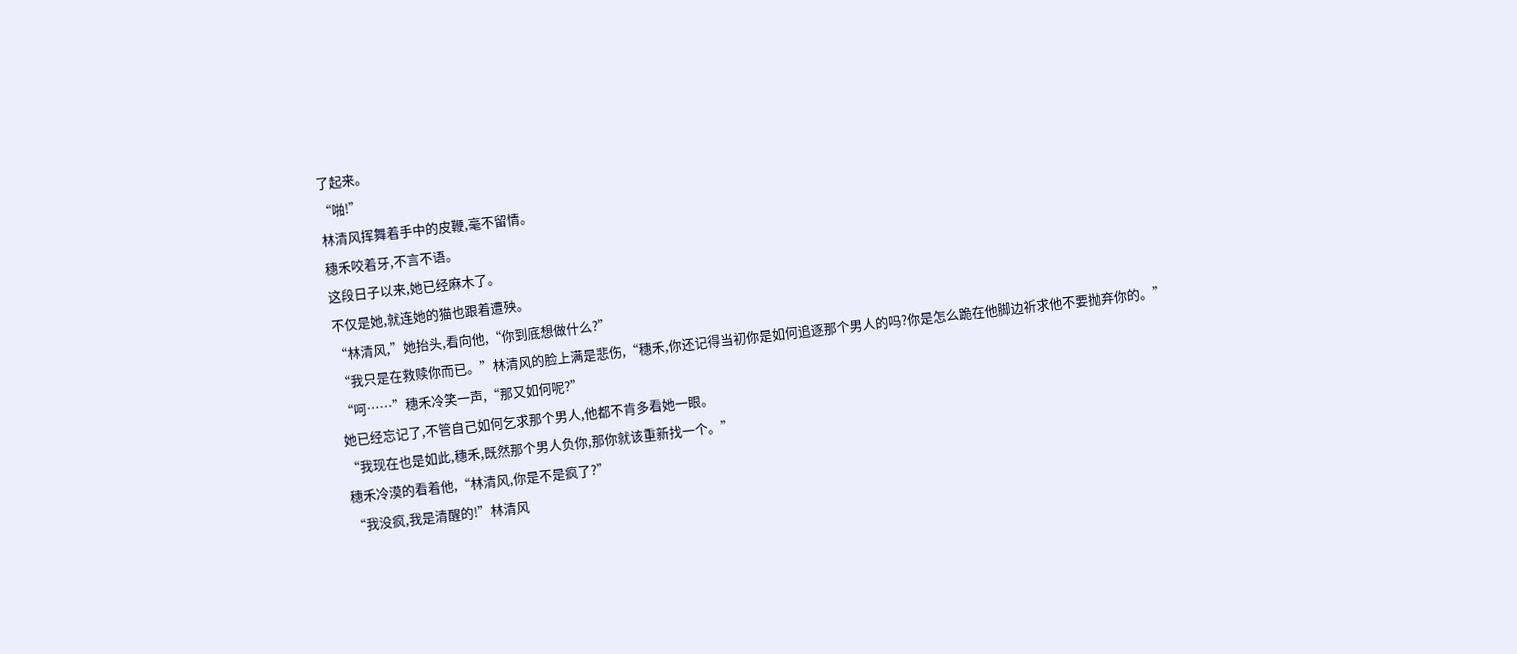了起来。
“啪!”
林清风挥舞着手中的皮鞭,毫不留情。
穗禾咬着牙,不言不语。
这段日子以来,她已经麻木了。
不仅是她,就连她的猫也跟着遭殃。
“林清风,”她抬头,看向他,“你到底想做什么?”
“我只是在救赎你而已。”林清风的脸上满是悲伤,“穗禾,你还记得当初你是如何追逐那个男人的吗?你是怎么跪在他脚边祈求他不要抛弃你的。”
“呵……”穗禾冷笑一声,“那又如何呢?”
她已经忘记了,不管自己如何乞求那个男人,他都不肯多看她一眼。
“我现在也是如此,穗禾,既然那个男人负你,那你就该重新找一个。”
穗禾冷漠的看着他,“林清风,你是不是疯了?”
“我没疯,我是清醒的!”林清风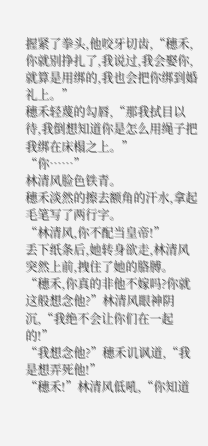握紧了拳头,他咬牙切齿,“穗禾,你就别挣扎了,我说过,我会娶你,就算是用绑的,我也会把你绑到婚礼上。”
穗禾轻蔑的勾唇,“那我拭目以待,我倒想知道你是怎么用绳子把我绑在床榻之上。”
“你……”
林清风脸色铁青。
穗禾淡然的擦去额角的汗水,拿起毛笔写了两行字。
“林清风,你不配当皇帝!”
丢下纸条后,她转身欲走,林清风突然上前,拽住了她的胳膊。
“穗禾,你真的非他不嫁吗?你就这般想念他?”林清风眼神阴沉,“我绝不会让你们在一起的!”
“我想念他?”穗禾讥讽道,“我是想弄死他!”
“穗禾!”林清风低吼,“你知道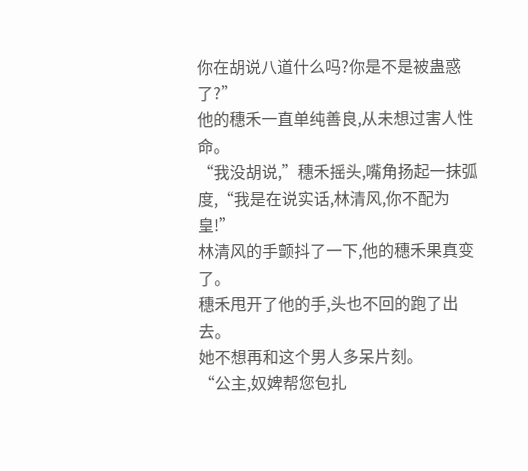你在胡说八道什么吗?你是不是被蛊惑了?”
他的穗禾一直单纯善良,从未想过害人性命。
“我没胡说,”穗禾摇头,嘴角扬起一抹弧度,“我是在说实话,林清风,你不配为皇!”
林清风的手颤抖了一下,他的穗禾果真变了。
穗禾甩开了他的手,头也不回的跑了出去。
她不想再和这个男人多呆片刻。
“公主,奴婢帮您包扎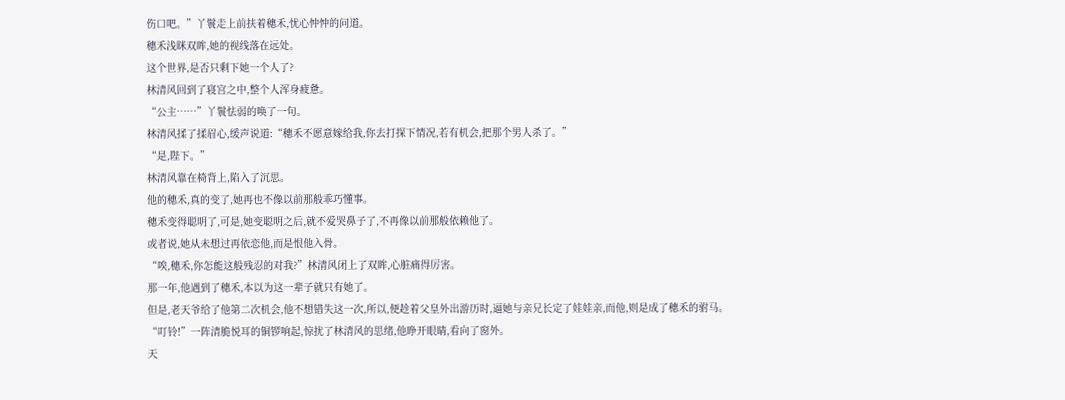伤口吧。”丫鬟走上前扶着穗禾,忧心忡忡的问道。
穗禾浅眯双眸,她的视线落在远处。
这个世界,是否只剩下她一个人了?
林清风回到了寝宫之中,整个人浑身疲惫。
“公主……”丫鬟怯弱的唤了一句。
林清风揉了揉眉心,缓声说道:“穗禾不愿意嫁给我,你去打探下情况,若有机会,把那个男人杀了。”
“是,陛下。”
林清风靠在椅背上,陷入了沉思。
他的穗禾,真的变了,她再也不像以前那般乖巧懂事。
穗禾变得聪明了,可是,她变聪明之后,就不爱哭鼻子了,不再像以前那般依赖他了。
或者说,她从未想过再依恋他,而是恨他入骨。
“唉,穗禾,你怎能这般残忍的对我?”林清风闭上了双眸,心脏痛得厉害。
那一年,他遇到了穗禾,本以为这一辈子就只有她了。
但是,老天爷给了他第二次机会,他不想错失这一次,所以,便趁着父皇外出游历时,逼她与亲兄长定了娃娃亲,而他,则是成了穗禾的驸马。
“叮铃!”一阵清脆悦耳的铜锣响起,惊扰了林清风的思绪,他睁开眼睛,看向了窗外。
天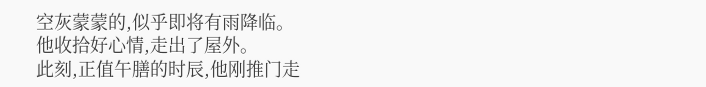空灰蒙蒙的,似乎即将有雨降临。
他收拾好心情,走出了屋外。
此刻,正值午膳的时辰,他刚推门走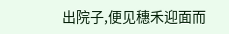出院子,便见穗禾迎面而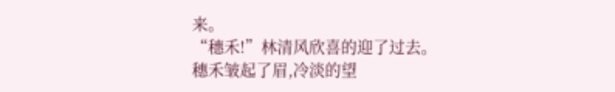来。
“穗禾!”林清风欣喜的迎了过去。
穗禾皱起了眉,冷淡的望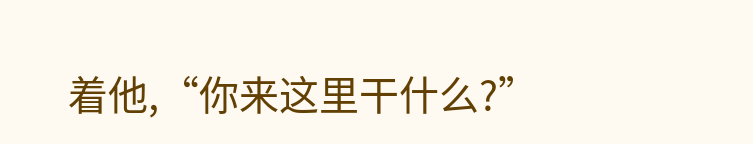着他,“你来这里干什么?”